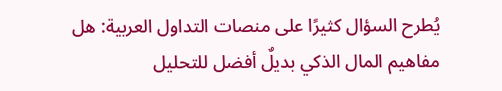يُطرح السؤال كثيرًا على منصات التداول العربية: هل مفاهيم المال الذكي بديلٌ أفضل للتحليل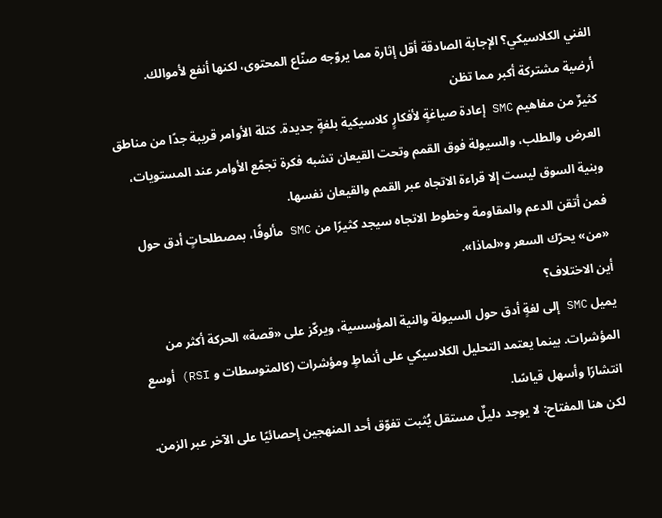الفني الكلاسيكي؟ الإجابة الصادقة أقل إثارة مما يروّجه صنّاع المحتوى، لكنها أنفع لأموالك.
أرضية مشتركة أكبر مما تظن
كثيرٌ من مفاهيم SMC إعادة صياغةٍ لأفكارٍ كلاسيكية بلغةٍ جديدة. كتلة الأوامر قريبة جدًا من مناطق العرض والطلب، والسيولة فوق القمم وتحت القيعان تشبه فكرة تجمّع الأوامر عند المستويات، وبنية السوق ليست إلا قراءة الاتجاه عبر القمم والقيعان نفسها.
فمن أتقن الدعم والمقاومة وخطوط الاتجاه سيجد كثيرًا من SMC مألوفًا، بمصطلحاتٍ أدق حول «من» يحرّك السعر و«لماذا».
أين الاختلاف؟
يميل SMC إلى لغةٍ أدق حول السيولة والنية المؤسسية، ويركّز على «قصة» الحركة أكثر من المؤشرات. بينما يعتمد التحليل الكلاسيكي على أنماطٍ ومؤشرات (كالمتوسطات و RSI) أوسع انتشارًا وأسهل قياسًا.
لكن هنا المفتاح: لا يوجد دليلٌ مستقل يُثبت تفوّق أحد المنهجين إحصائيًا على الآخر عبر الزمن.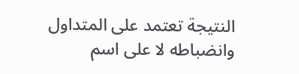النتيجة تعتمد على المتداول وانضباطه لا على اسم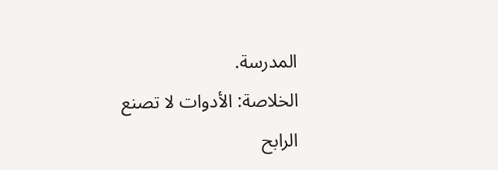المدرسة.
الخلاصة: الأدوات لا تصنع الرابح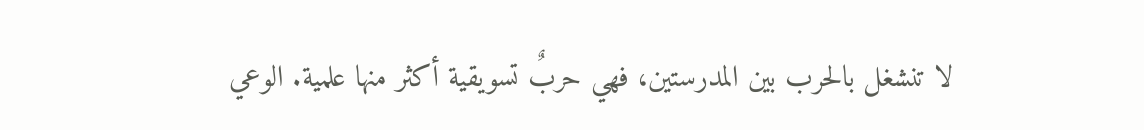لا تنشغل بالحرب بين المدرستين، فهي حربٌ تسويقية أكثر منها علمية. الوعي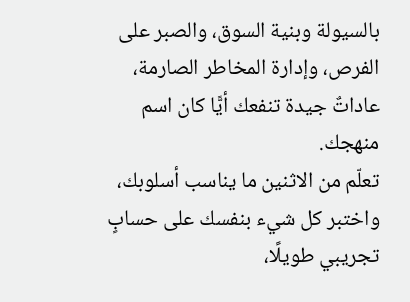بالسيولة وبنية السوق، والصبر على الفرص، وإدارة المخاطر الصارمة، عاداتٌ جيدة تنفعك أيًّا كان اسم منهجك.
تعلّم من الاثنين ما يناسب أسلوبك، واختبر كل شيء بنفسك على حسابٍ تجريبي طويلًا،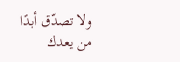ولا تصدّق أبدًا من يعدك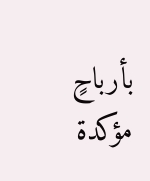بأرباحٍ مؤكدة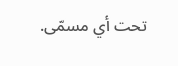تحت أي مسمّى.